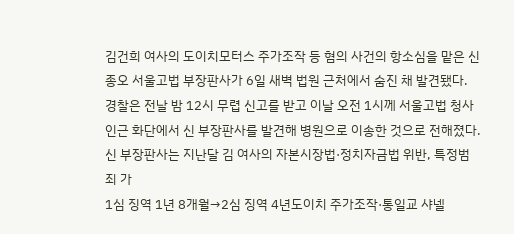김건희 여사의 도이치모터스 주가조작 등 혐의 사건의 항소심을 맡은 신종오 서울고법 부장판사가 6일 새벽 법원 근처에서 숨진 채 발견됐다.
경찰은 전날 밤 12시 무렵 신고를 받고 이날 오전 1시께 서울고법 청사 인근 화단에서 신 부장판사를 발견해 병원으로 이송한 것으로 전해졌다.
신 부장판사는 지난달 김 여사의 자본시장법·정치자금법 위반, 특정범죄 가
1심 징역 1년 8개월→2심 징역 4년도이치 주가조작·통일교 샤넬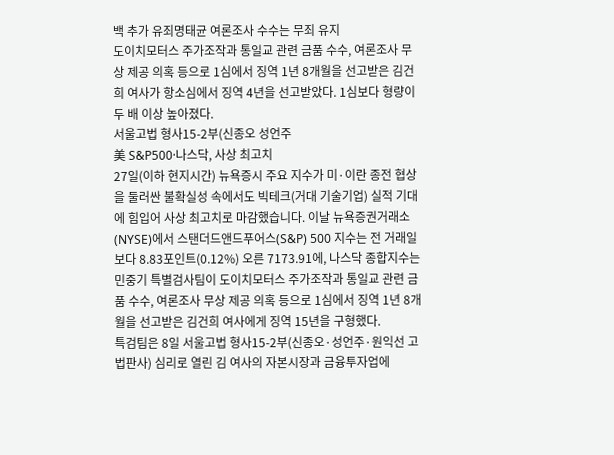백 추가 유죄명태균 여론조사 수수는 무죄 유지
도이치모터스 주가조작과 통일교 관련 금품 수수, 여론조사 무상 제공 의혹 등으로 1심에서 징역 1년 8개월을 선고받은 김건희 여사가 항소심에서 징역 4년을 선고받았다. 1심보다 형량이 두 배 이상 높아졌다.
서울고법 형사15-2부(신종오 성언주
美 S&P500·나스닥, 사상 최고치
27일(이하 현지시간) 뉴욕증시 주요 지수가 미·이란 종전 협상을 둘러싼 불확실성 속에서도 빅테크(거대 기술기업) 실적 기대에 힘입어 사상 최고치로 마감했습니다. 이날 뉴욕증권거래소(NYSE)에서 스탠더드앤드푸어스(S&P) 500 지수는 전 거래일보다 8.83포인트(0.12%) 오른 7173.91에, 나스닥 종합지수는
민중기 특별검사팀이 도이치모터스 주가조작과 통일교 관련 금품 수수, 여론조사 무상 제공 의혹 등으로 1심에서 징역 1년 8개월을 선고받은 김건희 여사에게 징역 15년을 구형했다.
특검팀은 8일 서울고법 형사15-2부(신종오·성언주·원익선 고법판사) 심리로 열린 김 여사의 자본시장과 금융투자업에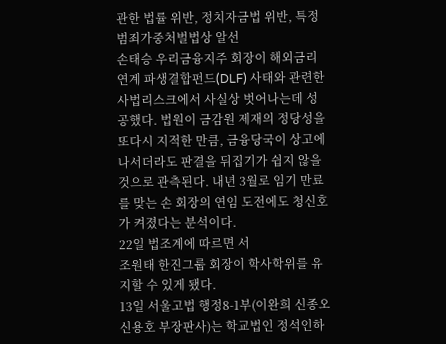관한 법률 위반, 정치자금법 위반, 특정범죄가중처벌법상 알선
손태승 우리금융지주 회장이 해외금리연계 파생결합펀드(DLF) 사태와 관련한 사법리스크에서 사실상 벗어나는데 성공했다. 법원이 금감원 제재의 정당성을 또다시 지적한 만큼, 금융당국이 상고에 나서더라도 판결을 뒤집기가 쉽지 않을 것으로 관측된다. 내년 3월로 임기 만료를 맞는 손 회장의 연임 도전에도 청신호가 켜졌다는 분석이다.
22일 법조계에 따르면 서
조원태 한진그룹 회장이 학사학위를 유지할 수 있게 됐다.
13일 서울고법 행정8-1부(이완희 신종오 신용호 부장판사)는 학교법인 정석인하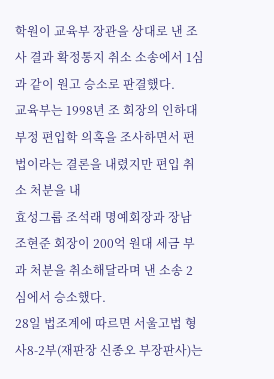학원이 교육부 장관을 상대로 낸 조사 결과 확정통지 취소 소송에서 1심과 같이 원고 승소로 판결했다.
교육부는 1998년 조 회장의 인하대 부정 편입학 의혹을 조사하면서 편법이라는 결론을 내렸지만 편입 취소 처분을 내
효성그룹 조석래 명예회장과 장남 조현준 회장이 200억 원대 세금 부과 처분을 취소해달라며 낸 소송 2심에서 승소했다.
28일 법조계에 따르면 서울고법 형사8-2부(재판장 신종오 부장판사)는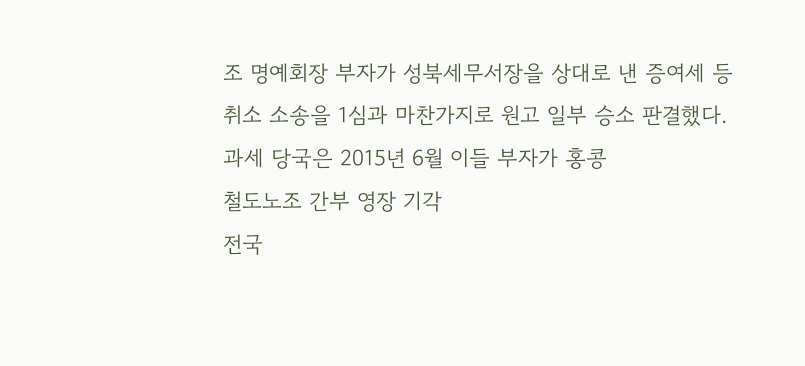조 명예회장 부자가 성북세무서장을 상대로 낸 증여세 등 취소 소송을 1심과 마찬가지로 원고 일부 승소 판결했다.
과세 당국은 2015년 6월 이들 부자가 홍콩
철도노조 간부 영장 기각
전국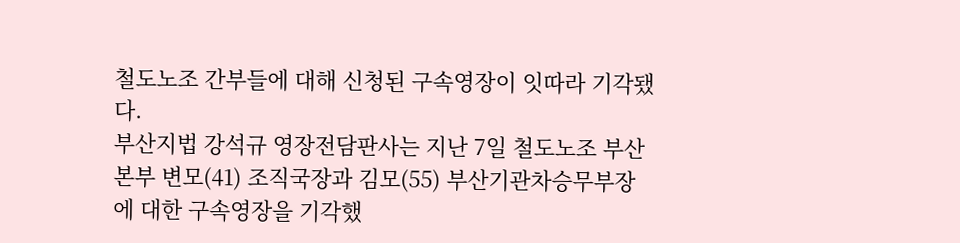철도노조 간부들에 대해 신청된 구속영장이 잇따라 기각됐다.
부산지법 강석규 영장전담판사는 지난 7일 철도노조 부산본부 변모(41) 조직국장과 김모(55) 부산기관차승무부장에 대한 구속영장을 기각했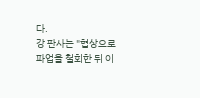다.
강 판사는 "협상으로 파업을 철회한 뒤 이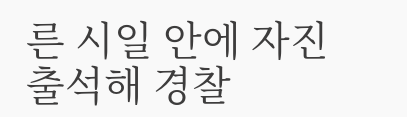른 시일 안에 자진 출석해 경찰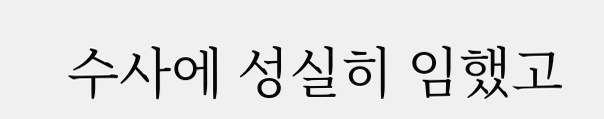수사에 성실히 임했고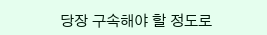당장 구속해야 할 정도로